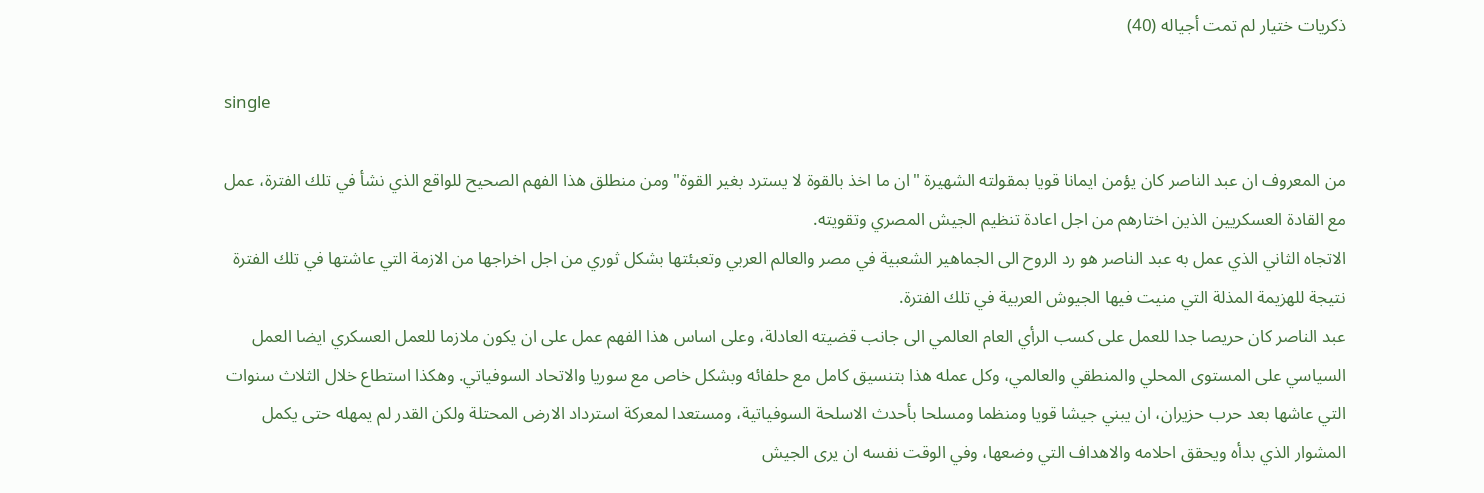ذكريات ختيار لم تمت أجياله (40)

single

من المعروف ان عبد الناصر كان يؤمن ايمانا قويا بمقولته الشهيرة "ان ما اخذ بالقوة لا يسترد بغير القوة" ومن منطلق هذا الفهم الصحيح للواقع الذي نشأ في تلك الفترة، عمل مع القادة العسكريين الذين اختارهم من اجل اعادة تنظيم الجيش المصري وتقويته.
الاتجاه الثاني الذي عمل به عبد الناصر هو رد الروح الى الجماهير الشعبية في مصر والعالم العربي وتعبئتها بشكل ثوري من اجل اخراجها من الازمة التي عاشتها في تلك الفترة نتيجة للهزيمة المذلة التي منيت فيها الجيوش العربية في تلك الفترة.
عبد الناصر كان حريصا جدا للعمل على كسب الرأي العام العالمي الى جانب قضيته العادلة، وعلى اساس هذا الفهم عمل على ان يكون ملازما للعمل العسكري ايضا العمل السياسي على المستوى المحلي والمنطقي والعالمي، وكل عمله هذا بتنسيق كامل مع حلفائه وبشكل خاص مع سوريا والاتحاد السوفياتي. وهكذا استطاع خلال الثلاث سنوات التي عاشها بعد حرب حزيران، ان يبني جيشا قويا ومنظما ومسلحا بأحدث الاسلحة السوفياتية، ومستعدا لمعركة استرداد الارض المحتلة ولكن القدر لم يمهله حتى يكمل المشوار الذي بدأه ويحقق احلامه والاهداف التي وضعها، وفي الوقت نفسه ان يرى الجيش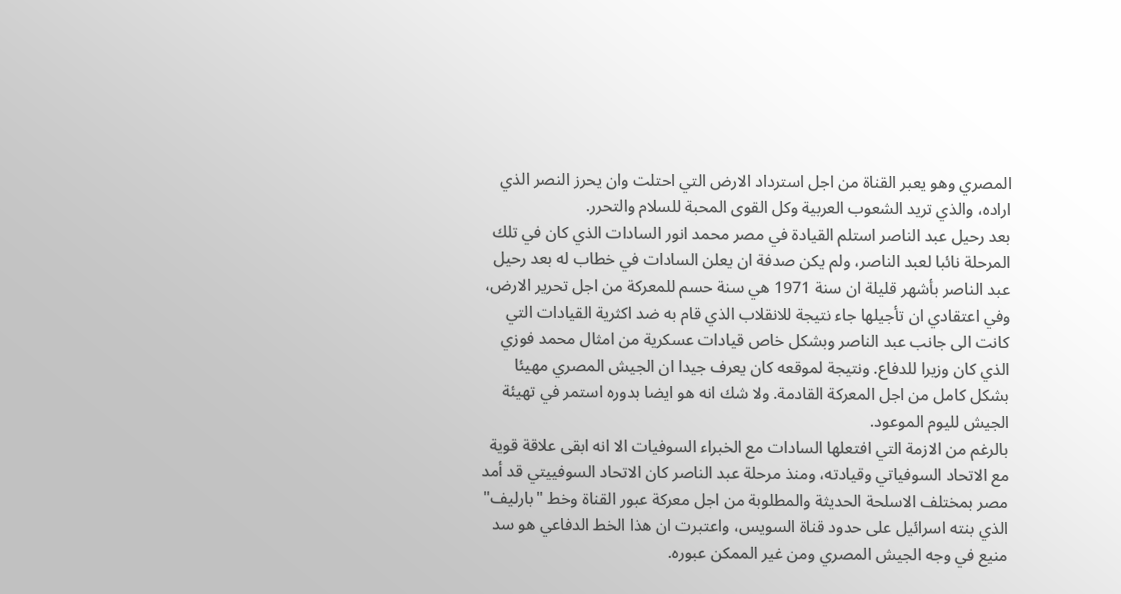المصري وهو يعبر القناة من اجل استرداد الارض التي احتلت وان يحرز النصر الذي اراده، والذي تريد الشعوب العربية وكل القوى المحبة للسلام والتحرر.
بعد رحيل عبد الناصر استلم القيادة في مصر محمد انور السادات الذي كان في تلك المرحلة نائبا لعبد الناصر، ولم يكن صدفة ان يعلن السادات في خطاب له بعد رحيل عبد الناصر بأشهر قليلة ان سنة 1971 هي سنة حسم للمعركة من اجل تحرير الارض، وفي اعتقادي ان تأجيلها جاء نتيجة للانقلاب الذي قام به ضد اكثرية القيادات التي كانت الى جانب عبد الناصر وبشكل خاص قيادات عسكرية من امثال محمد فوزي الذي كان وزيرا للدفاع. ونتيجة لموقعه كان يعرف جيدا ان الجيش المصري مهيئا بشكل كامل من اجل المعركة القادمة. ولا شك انه هو ايضا بدوره استمر في تهيئة الجيش لليوم الموعود.
بالرغم من الازمة التي افتعلها السادات مع الخبراء السوفيات الا انه ابقى علاقة قوية مع الاتحاد السوفياتي وقيادته، ومنذ مرحلة عبد الناصر كان الاتحاد السوفييتي قد أمد مصر بمختلف الاسلحة الحديثة والمطلوبة من اجل معركة عبور القناة وخط "بارليف" الذي بنته اسرائيل على حدود قناة السويس، واعتبرت ان هذا الخط الدفاعي هو سد منيع في وجه الجيش المصري ومن غير الممكن عبوره.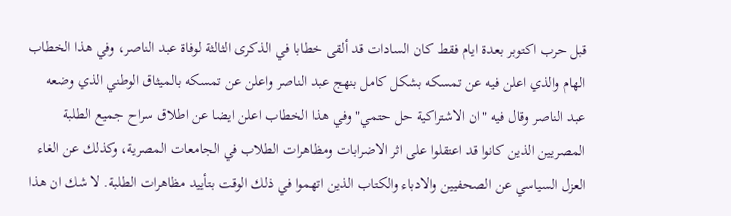قبل حرب اكتوبر بعدة ايام فقط كان السادات قد ألقى خطابا في الذكرى الثالثة لوفاة عبد الناصر، وفي هذا الخطاب الهام والذي اعلن فيه عن تمسكه بشكل كامل بنهج عبد الناصر واعلن عن تمسكه بالميثاق الوطني الذي وضعه عبد الناصر وقال فيه "ان الاشتراكية حل حتمي" وفي هذا الخطاب اعلن ايضا عن اطلاق سراح جميع الطلبة المصريين الذين كانوا قد اعتقلوا على اثر الاضرابات ومظاهرات الطلاب في الجامعات المصرية، وكذلك عن الغاء العزل السياسي عن الصحفيين والادباء والكتاب الذين اتهموا في ذلك الوقت بتأييد مظاهرات الطلبة. لا شك ان هذا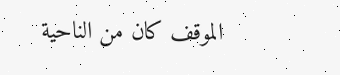الموقف كان من الناحية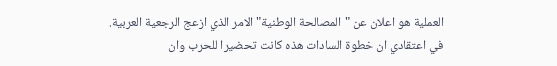العملية هو اعلان عن "المصالحة الوطنية" الامر الذي ازعج الرجعية العربية.
في اعتقادي ان خطوة السادات هذه كانت تحضيرا للحرب وان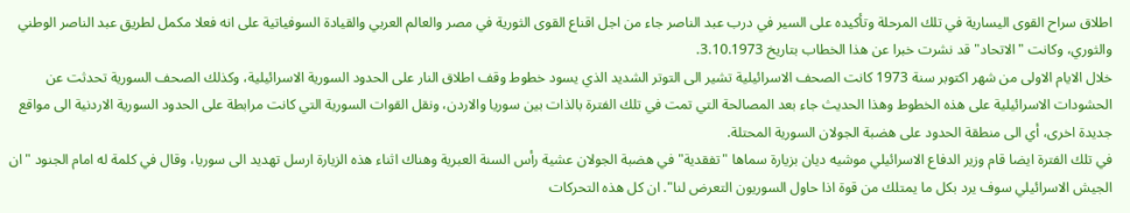اطلاق سراح القوى اليسارية في تلك المرحلة وتأكيده على السير في درب عبد الناصر جاء من اجل اقناع القوى الثورية في مصر والعالم العربي والقيادة السوفياتية على انه فعلا مكمل لطريق عبد الناصر الوطني والثوري، وكانت "الاتحاد" قد نشرت خبرا عن هذا الخطاب بتاريخ 3.10.1973.
خلال الايام الاولى من شهر اكتوبر سنة 1973 كانت الصحف الاسرائيلية تشير الى التوتر الشديد الذي يسود خطوط وقف اطلاق النار على الحدود السورية الاسرائيلية، وكذلك الصحف السورية تحدثت عن الحشودات الاسرائيلية على هذه الخطوط وهذا الحديث جاء بعد المصالحة التي تمت في تلك الفترة بالذات بين سوريا والاردن، ونقل القوات السورية التي كانت مرابطة على الحدود السورية الاردنية الى مواقع جديدة اخرى، أي الى منطقة الحدود على هضبة الجولان السورية المحتلة.
في تلك الفترة ايضا قام وزير الدفاع الاسرائيلي موشيه ديان بزيارة سماها "تفقدية" في هضبة الجولان عشية رأس السنة العبرية وهناك اثناء هذه الزيارة ارسل تهديد الى سوريا، وقال في كلمة له امام الجنود "ان الجيش الاسرائيلي سوف يرد بكل ما يمتلك من قوة اذا حاول السوريون التعرض لنا". ان كل هذه التحركات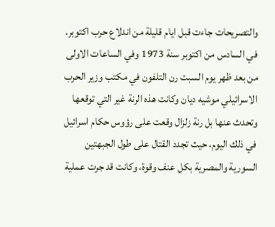والتصريحات جاءت قبل ايام قليلة من اندلاع حرب اكتوبر.
في السادس من اكتوبر سنة 1973 وفي الساعات الاولى من بعد ظهر يوم السبت رن التلفون في مكتب وزير الحرب الاسرائيلي موشيه ديان وكانت هذه الرنة غير التي توقعها وتحدث عنها بل رنة زلزال وقعت على رؤوس حكام اسرائيل في ذلك اليوم، حيث تجدد القتال على طول الجبهتين السورية والمصرية بكل عنف وقوة، وكانت قد جرت عملية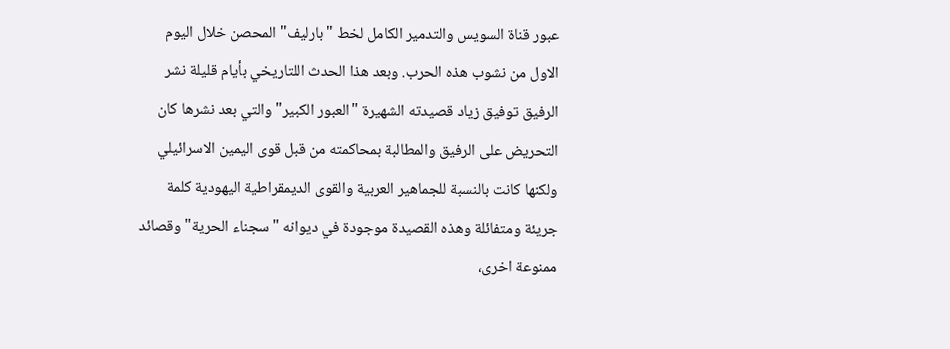عبور قناة السويس والتدمير الكامل لخط "بارليف" المحصن خلال اليوم الاول من نشوب هذه الحرب. وبعد هذا الحدث اللتاريخي بأيام قليلة نشر الرفيق توفيق زياد قصيدته الشهيرة "العبور الكبير" والتي بعد نشرها كان التحريض على الرفيق والمطالبة بمحاكمته من قبل قوى اليمين الاسرائيلي ولكنها كانت بالنسبة للجماهير العربية والقوى الديمقراطية اليهودية كلمة جريئة ومتفائلة وهذه القصيدة موجودة في ديوانه "سجناء الحرية" وقصائد ممنوعة اخرى،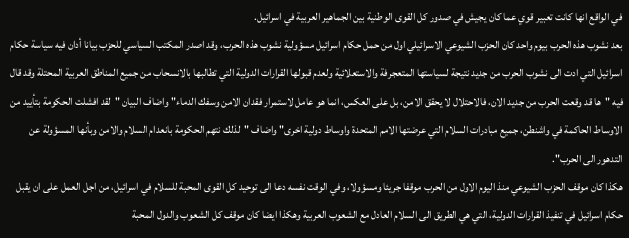في الواقع انها كانت تعبير قوي عما كان يجيش في صدور كل القوى الوطنية بين الجماهير العربية في اسرائيل.
بعد نشوب هذه الحرب بيوم واحد كان الحزب الشيوعي الاسرائيلي اول من حمل حكام اسرائيل مسؤولية نشوب هذه الحرب، وقد اصدر المكتب السياسي للحزب بيانا أدان فيه سياسة حكام اسرائيل التي ادت الى نشوب الحرب من جديد نتيجة لسياستها المتعجرفة والاستعلائية ولعدم قبولها القرارات الدولية التي تطالبها بالانسحاب من جميع المناطق العربية المحتلة وقد قال فيه "ها قد وقعت الحرب من جديد الان، فالاحتلال لا يحقق الامن، بل على العكس، انما هو عامل لاستمرار فقدان الامن وسفك الدماء" واضاف البيان "لقد افشلت الحكومة بتأييد من الاوساط الحاكمة في واشنطن، جميع مبادرات السلام التي عرضتها الامم المتحدة واوساط دولية اخرى" واضاف "لذلك نتهم الحكومة بانعدام السلام والامن وبأنها المسؤولة عن التدهور الى الحرب".
هكذا كان موقف الحزب الشيوعي منذ اليوم الاول من الحرب موقفا جريئا ومسؤولا، وفي الوقت نفسه دعا الى توحيد كل القوى المحبة للسلام في اسرائيل، من اجل العمل على ان يقبل حكام اسرائيل في تنفيذ القرارات الدولية، التي هي الطريق الى السلام العادل مع الشعوب العربية وهكذا ايضا كان موقف كل الشعوب والدول المحبة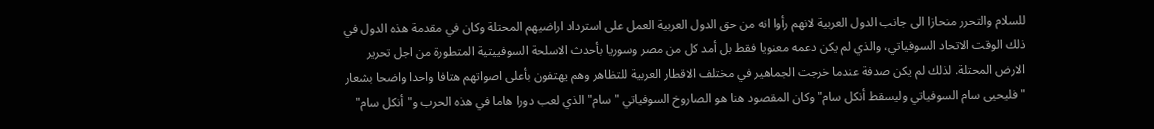للسلام والتحرر منحازا الى جانب الدول العربية لانهم رأوا انه من حق الدول العربية العمل على استرداد اراضيهم المحتلة وكان في مقدمة هذه الدول في ذلك الوقت الاتحاد السوفياتي، والذي لم يكن دعمه معنويا فقط بل أمد كل من مصر وسوريا بأحدث الاسلحة السوفييتية المتطورة من اجل تحرير الارض المحتلة. لذلك لم يكن صدفة عندما خرجت الجماهير في مختلف الاقطار العربية للتظاهر وهم يهتفون بأعلى اصواتهم هتافا واحدا واضحا بشعار "فليحيى سام السوفياتي وليسقط أنكل سام" وكان المقصود هنا هو الصاروخ السوفياتي "سام" الذي لعب دورا هاما في هذه الحرب و"أنكل سام"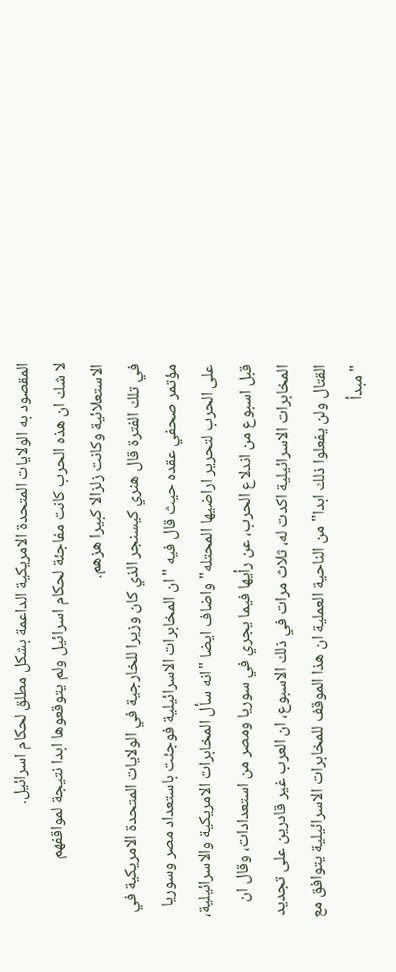المقصود به الولايات المتحدة الامريكية الداعمة بشكل مطلق لحكام اسرائيل.
لا شك ان هذه الحرب كانت مفاجئة لحكام اسرائيل ولم يتوقعوها ابدا نتيجة لمواقفهم الاستعلائية وكانت زلزالا كبيرا هزهم.
في تلك الفترة قال هنري كيسنجر الذي كان وزيرا للخارجية في الولايات المتحدة الامريكية في مؤتمر صحفي عقده حيث قال فيه "ان المخابرات الاسرائيلية فوجئت باستعداد مصر وسوريا على الحرب لتحرير اراضيها المحتله" واضاف ايضا "انه سأل المخابرات الامريكية والاسرائيلية، قبل اسبوع من اندلاع الحرب، عن رأيها فيما يجري في سوريا ومصر من استعدادات، وقال ان المخابرات الاسرائيلية اكدت له، ثلاث مرات في ذلك الاسبوع، ان العرب غير قادرين على تجديد القتال ولن يفعلوا ذلك ابدا" من الناحية العملية ان هذا الموقف للمخابرات الاسرائيلية يتوافق مع "مبدأ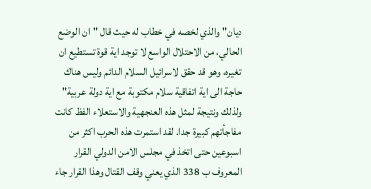ديان" والذي لخصه في خطاب له حيث قال "ان الوضع الحالي، من الاحتلال الواسع لا توجد اية قوة تستطيع ان تغيره، وهو قد حقق لاسرائيل السلام الدائم وليس هناك حاجة الى اية اتفاقية سلام مكتوبة مع اية دولة عربية" ولذلك ونتيجة لمثل هذه العنجهية والاستعلاء الفظ كانت مفاجأتهم كبيرة جدا. لقد استمرت هذه الحرب اكثر من اسبوعين حتى اتخذ في مجلس الامن الدولي القرار المعروف ب 338 الذي يعني وقف القتال وهذا القرار جاء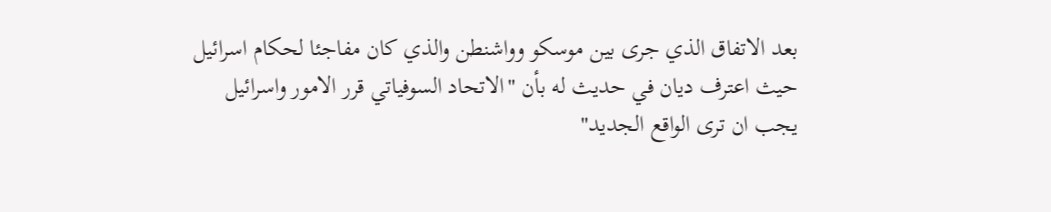بعد الاتفاق الذي جرى بين موسكو وواشنطن والذي كان مفاجئا لحكام اسرائيل حيث اعترف ديان في حديث له بأن "الاتحاد السوفياتي قرر الامور واسرائيل يجب ان ترى الواقع الجديد"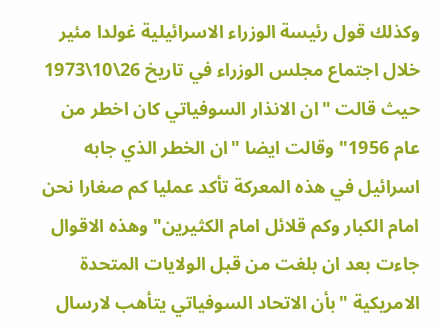وكذلك قول رئيسة الوزراء الاسرائيلية غولدا مئير خلال اجتماع مجلس الوزراء في تاريخ 26\10\1973 حيث قالت "ان الانذار السوفياتي كان اخطر من عام 1956" وقالت ايضا "ان الخطر الذي جابه اسرائيل في هذه المعركة تأكد عمليا كم صغارا نحن امام الكبار وكم قلائل امام الكثيرين" وهذه الاقوال جاءت بعد ان بلغت من قبل الولايات المتحدة الامريكية "بأن الاتحاد السوفياتي يتأهب لارسال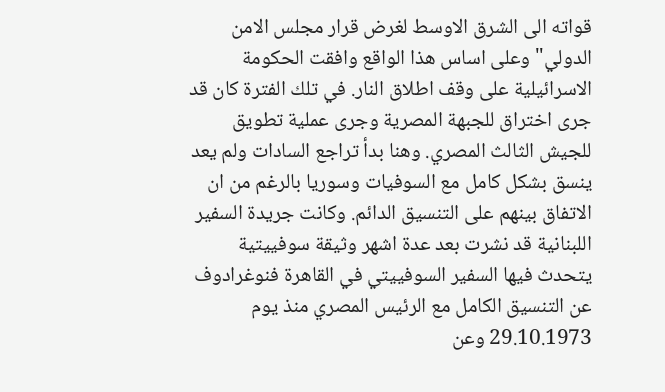قواته الى الشرق الاوسط لغرض قرار مجلس الامن الدولي" وعلى اساس هذا الواقع وافقت الحكومة الاسرائيلية على وقف اطلاق النار. في تلك الفترة كان قد جرى اختراق للجبهة المصرية وجرى عملية تطويق للجيش الثالث المصري. وهنا بدأ تراجع السادات ولم يعد ينسق بشكل كامل مع السوفيات وسوريا بالرغم من ان الاتفاق بينهم على التنسيق الدائم. وكانت جريدة السفير اللبنانية قد نشرت بعد عدة اشهر وثيقة سوفييتية يتحدث فيها السفير السوفييتي في القاهرة فنوغرادوف عن التنسيق الكامل مع الرئيس المصري منذ يوم 29.10.1973 وعن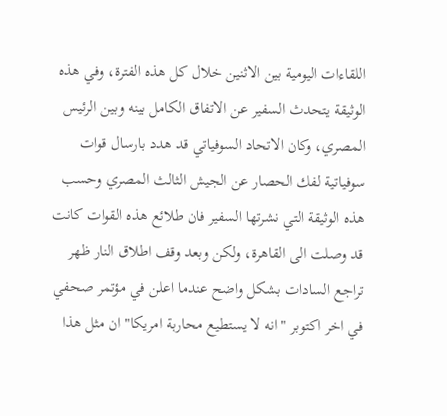اللقاءات اليومية بين الاثنين خلال كل هذه الفترة، وفي هذه الوثيقة يتحدث السفير عن الاتفاق الكامل بينه وبين الرئيس المصري، وكان الاتحاد السوفياتي قد هدد بارسال قوات سوفياتية لفك الحصار عن الجيش الثالث المصري وحسب هذه الوثيقة التي نشرتها السفير فان طلائع هذه القوات كانت قد وصلت الى القاهرة، ولكن وبعد وقف اطلاق النار ظهر تراجع السادات بشكل واضح عندما اعلن في مؤتمر صحفي في اخر اكتوبر "انه لا يستطيع محاربة امريكا" ان مثل هذا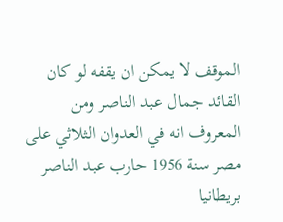الموقف لا يمكن ان يقفه لو كان القائد جمال عبد الناصر ومن المعروف انه في العدوان الثلاثي على مصر سنة 1956 حارب عبد الناصر بريطانيا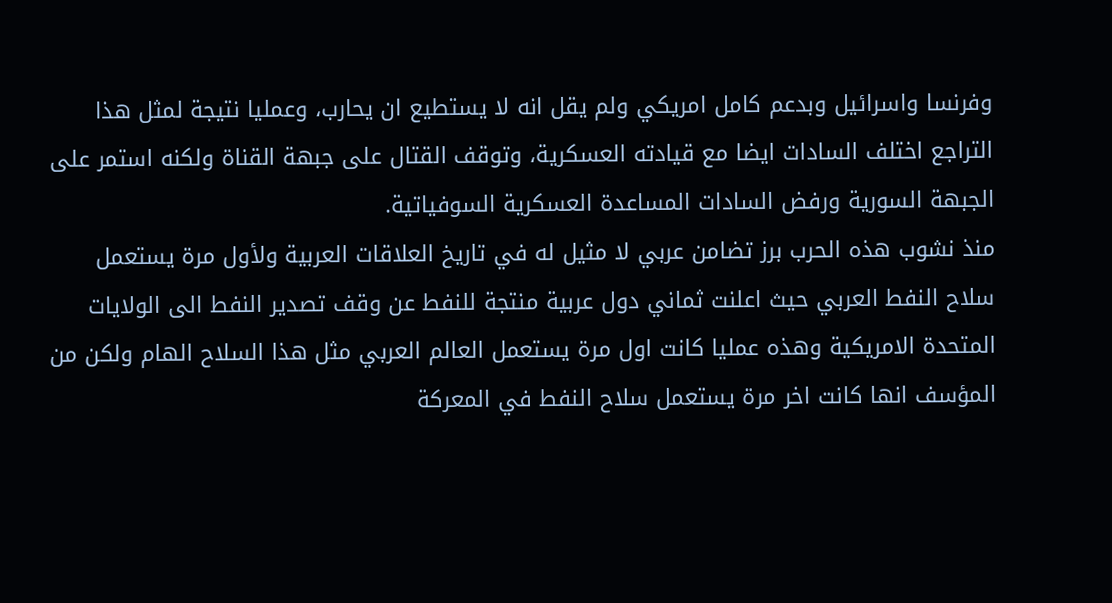وفرنسا واسرائيل وبدعم كامل امريكي ولم يقل انه لا يستطيع ان يحارب، وعمليا نتيجة لمثل هذا التراجع اختلف السادات ايضا مع قيادته العسكرية، وتوقف القتال على جبهة القناة ولكنه استمر على الجبهة السورية ورفض السادات المساعدة العسكرية السوفياتية.
منذ نشوب هذه الحرب برز تضامن عربي لا مثيل له في تاريخ العلاقات العربية ولأول مرة يستعمل سلاح النفط العربي حيث اعلنت ثماني دول عربية منتجة للنفط عن وقف تصدير النفط الى الولايات المتحدة الامريكية وهذه عمليا كانت اول مرة يستعمل العالم العربي مثل هذا السلاح الهام ولكن من المؤسف انها كانت اخر مرة يستعمل سلاح النفط في المعركة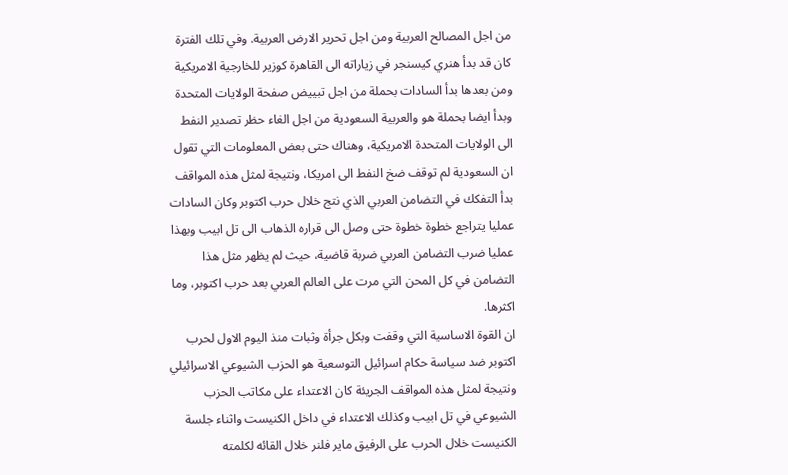من اجل المصالح العربية ومن اجل تحرير الارض العربية. وفي تلك الفترة كان قد بدأ هنري كيسنجر في زياراته الى القاهرة كوزير للخارجية الامريكية ومن بعدها بدأ السادات بحملة من اجل تبييض صفحة الولايات المتحدة وبدأ ايضا بحملة هو والعربية السعودية من اجل الغاء حظر تصدير النفط الى الولايات المتحدة الامريكية، وهناك حتى بعض المعلومات التي تقول ان السعودية لم توقف ضخ النفط الى امريكا، ونتيجة لمثل هذه المواقف بدأ التفكك في التضامن العربي الذي نتج خلال حرب اكتوبر وكان السادات عمليا يتراجع خطوة خطوة حتى وصل الى قراره الذهاب الى تل ابيب وبهذا عمليا ضرب التضامن العربي ضربة قاضية، حيث لم يظهر مثل هذا التضامن في كل المحن التي مرت على العالم العربي بعد حرب اكتوبر، وما اكثرها.
ان القوة الاساسية التي وقفت وبكل جرأة وثبات منذ اليوم الاول لحرب اكتوبر ضد سياسة حكام اسرائيل التوسعية هو الحزب الشيوعي الاسرائيلي ونتيجة لمثل هذه المواقف الجريئة كان الاعتداء على مكاتب الحزب الشيوعي في تل ابيب وكذلك الاعتداء في داخل الكنيست واثناء جلسة الكنيست خلال الحرب على الرفيق ماير فلنر خلال القائه لكلمته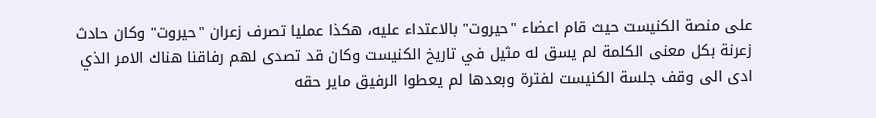على منصة الكنيست حيث قام اعضاء "حيروت" بالاعتداء عليه، هكذا عمليا تصرف زعران "حيروت" وكان حادث زعرنة بكل معنى الكلمة لم يسق له مثيل في تاريخ الكنيست وكان قد تصدى لهم رفاقنا هناك الامر الذي ادى الى وقف جلسة الكنيست لفترة وبعدها لم يعطوا الرفيق ماير حقه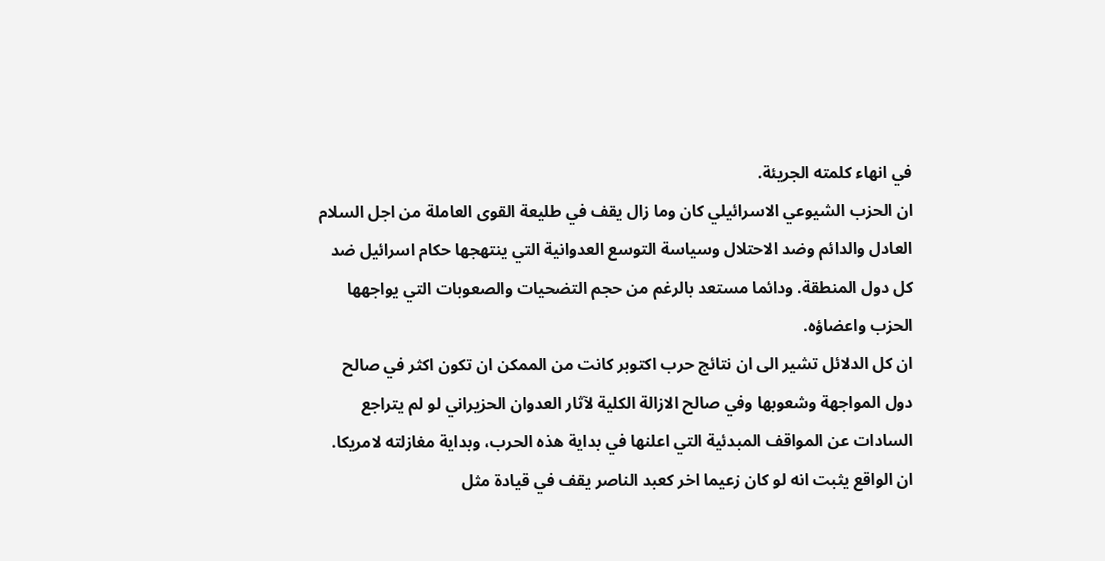في انهاء كلمته الجريئة.
ان الحزب الشيوعي الاسرائيلي كان وما زال يقف في طليعة القوى العاملة من اجل السلام العادل والدائم وضد الاحتلال وسياسة التوسع العدوانية التي ينتهجها حكام اسرائيل ضد كل دول المنطقة. ودائما مستعد بالرغم من حجم التضحيات والصعوبات التي يواجهها الحزب واعضاؤه.
ان كل الدلائل تشير الى ان نتائج حرب اكتوبر كانت من الممكن ان تكون اكثر في صالح دول المواجهة وشعوبها وفي صالح الازالة الكلية لآثار العدوان الحزيراني لو لم يتراجع السادات عن المواقف المبدئية التي اعلنها في بداية هذه الحرب، وبداية مغازلته لامريكا. ان الواقع يثبت انه لو كان زعيما اخر كعبد الناصر يقف في قيادة مثل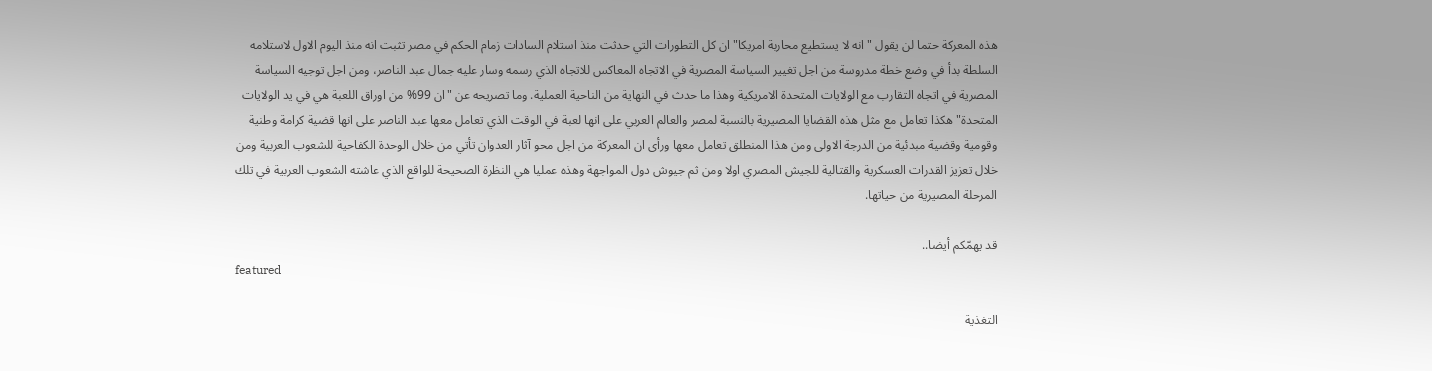هذه المعركة حتما لن يقول "انه لا يستطيع محاربة امريكا" ان كل التطورات التي حدثت منذ استلام السادات زمام الحكم في مصر تثبت انه منذ اليوم الاول لاستلامه السلطة بدأ في وضع خطة مدروسة من اجل تغيير السياسة المصرية في الاتجاه المعاكس للاتجاه الذي رسمه وسار عليه جمال عبد الناصر، ومن اجل توجيه السياسة المصرية في اتجاه التقارب مع الولايات المتحدة الامريكية وهذا ما حدث في النهاية من الناحية العملية. وما تصريحه عن "ان 99% من اوراق اللعبة هي في يد الولايات المتحدة" هكذا تعامل مع مثل هذه القضايا المصيرية بالنسبة لمصر والعالم العربي على انها لعبة في الوقت الذي تعامل معها عبد الناصر على انها قضية كرامة وطنية وقومية وقضية مبدئية من الدرجة الاولى ومن هذا المنطلق تعامل معها ورأى ان المعركة من اجل محو آثار العدوان تأتي من خلال الوحدة الكفاحية للشعوب العربية ومن خلال تعزيز القدرات العسكرية والقتالية للجيش المصري اولا ومن ثم جيوش دول المواجهة وهذه عمليا هي النظرة الصحيحة للواقع الذي عاشته الشعوب العربية في تلك المرحلة المصيرية من حياتها.

قد يهمّكم أيضا..
featured

التغذية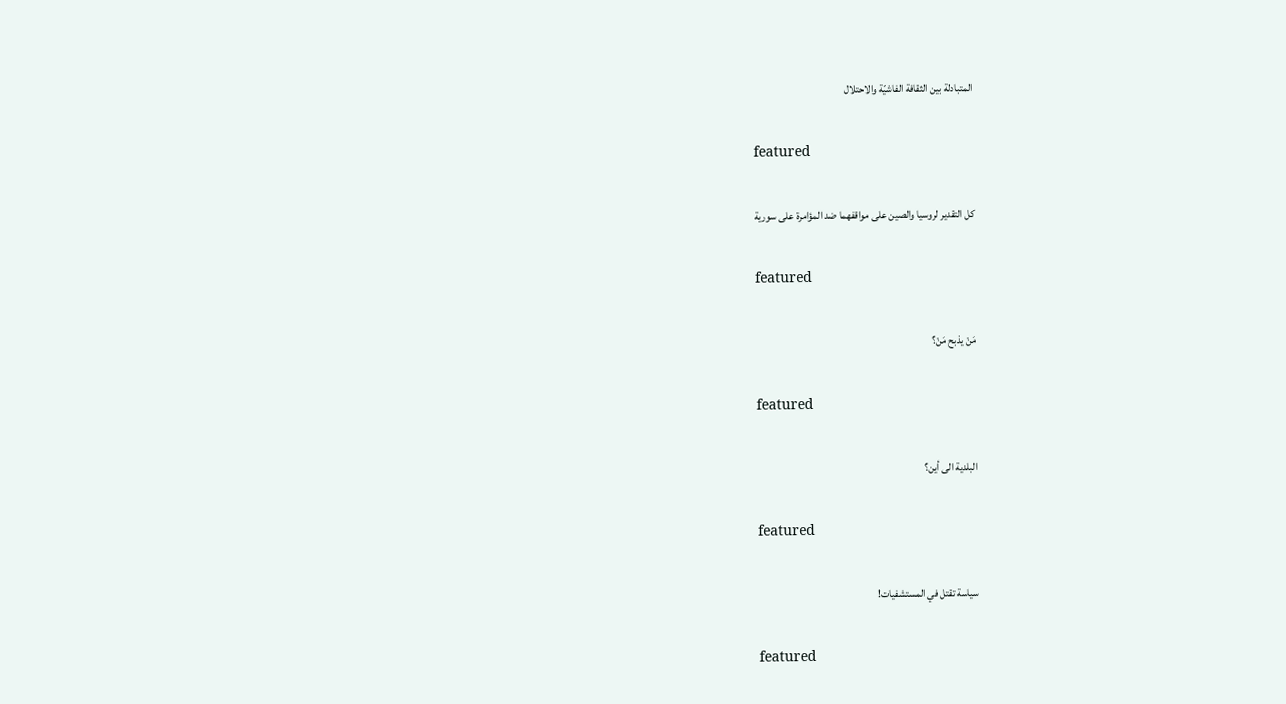المتبادلة بين الثقافة الفاشيّة والاحتلال

featured

كل التقدير لروسيا والصين على مواقفهما ضد المؤامرة على سورية

featured

مَنْ يذبح مَنْ؟

featured

البلدية الى أين؟

featured

سياسة تقتل في المستشفيات!

featured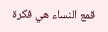قمع النساء هي فكرة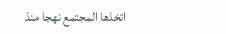اتخذها المجتمع نهجا منذ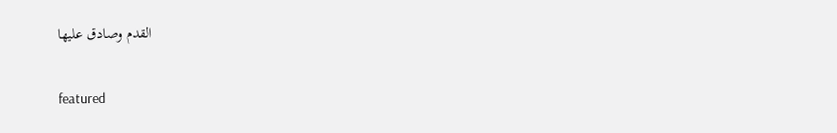القدم وصادق عليها

featured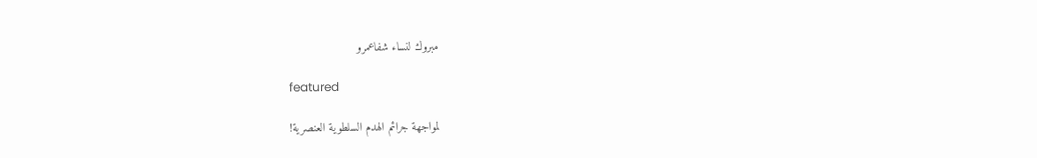مبروك لنساء شفاعمرو

featured

لمواجهة جرائم الهدم السلطوية العنصرية!